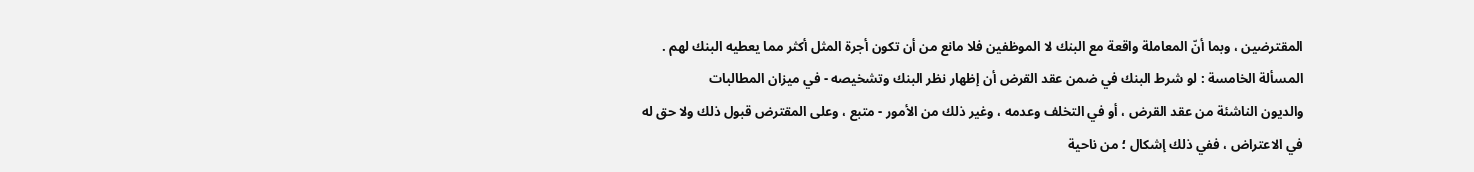المقترضين ، وبما أنّ المعاملة واقعة مع البنك لا الموظفين فلا مانع من أن تكون أجرة المثل أكثر مما يعطيه البنك لهم .
المسألة الخامسة : لو شرط البنك في ضمن عقد القرض أن إظهار نظر البنك وتشخيصه - في ميزان المطالبات
والديون الناشئة من عقد القرض ، أو في التخلف وعدمه ، وغير ذلك من الأمور - متبع ، وعلى المقترض قبول ذلك ولا حق له في الاعتراض ، ففي ذلك إشكال ؛ من ناحية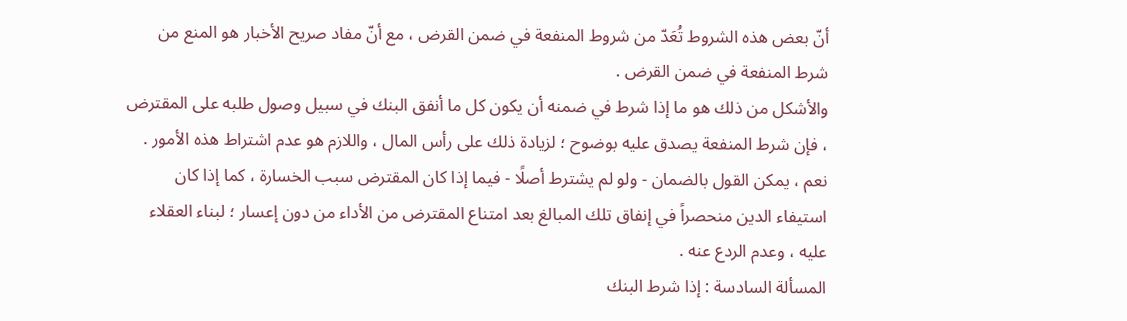أنّ بعض هذه الشروط تُعَدّ من شروط المنفعة في ضمن القرض ، مع أنّ مفاد صريح الأخبار هو المنع من شرط المنفعة في ضمن القرض .
والأشكل من ذلك هو ما إذا شرط في ضمنه أن يكون كل ما أنفق البنك في سبيل وصول طلبه على المقترض ، فإن شرط المنفعة يصدق عليه بوضوح ؛ لزيادة ذلك على رأس المال ، واللازم هو عدم اشتراط هذه الأمور .
نعم ، يمكن القول بالضمان - ولو لم يشترط أصلًا - فيما إذا كان المقترض سبب الخسارة ، كما إذا كان استيفاء الدين منحصراً في إنفاق تلك المبالغ بعد امتناع المقترض من الأداء من دون إعسار ؛ لبناء العقلاء عليه ، وعدم الردع عنه .
المسألة السادسة : إذا شرط البنك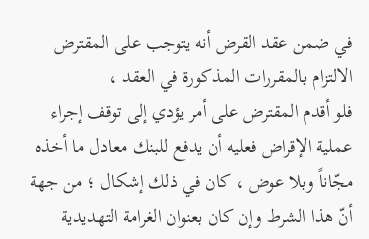في ضمن عقد القرض أنه يتوجب على المقترض الالتزام بالمقررات المذكورة في العقد ،
فلو أقدم المقترض على أمر يؤدي إلى توقف إجراء عملية الإقراض فعليه أن يدفع للبنك معادل ما أخذه مجّاناً وبلا عوض ، كان في ذلك إشكال ؛ من جهة أنّ هذا الشرط وإن كان بعنوان الغرامة التهديدية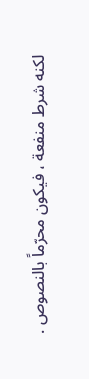لكنه شرط منفعة ، فيكون محرّماً بالنصوص .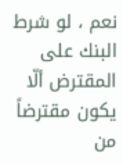نعم ، لو شرط البنك على المقترض ألّا يكون مقترضاً من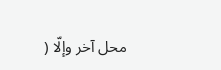محل آخر وإلّا (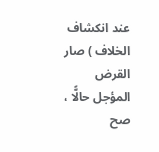عند انكشاف الخلاف ) صار القرض المؤجل حالًّا ، صح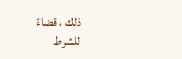ذلك ، قضاءً للشرط